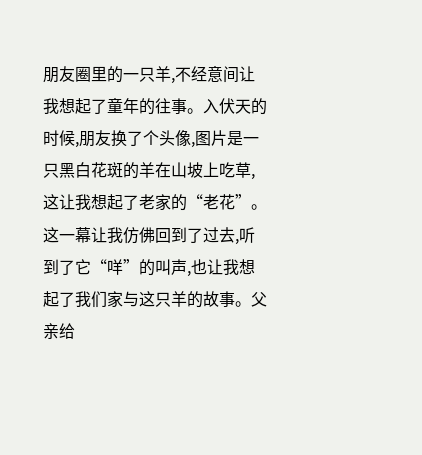朋友圈里的一只羊,不经意间让我想起了童年的往事。入伏天的时候,朋友换了个头像,图片是一只黑白花斑的羊在山坡上吃草,这让我想起了老家的“老花”。这一幕让我仿佛回到了过去,听到了它“咩”的叫声,也让我想起了我们家与这只羊的故事。父亲给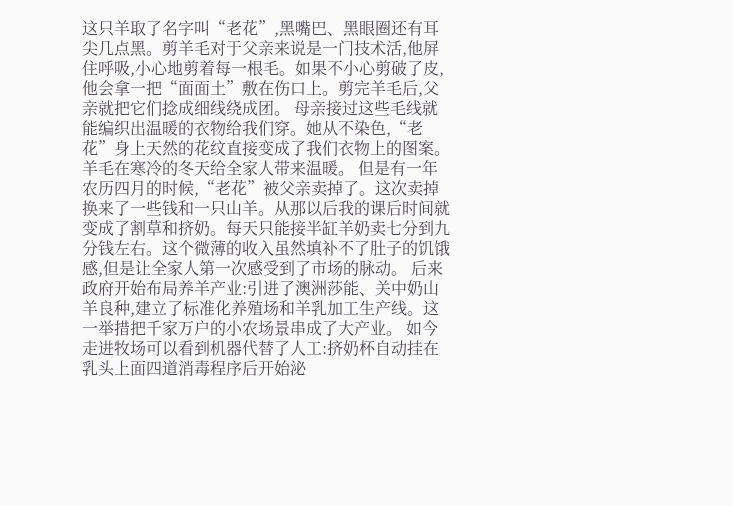这只羊取了名字叫“老花”,黑嘴巴、黑眼圈还有耳尖几点黑。剪羊毛对于父亲来说是一门技术活,他屏住呼吸,小心地剪着每一根毛。如果不小心剪破了皮,他会拿一把“面面土”敷在伤口上。剪完羊毛后,父亲就把它们捻成细线绕成团。 母亲接过这些毛线就能编织出温暖的衣物给我们穿。她从不染色,“老花”身上天然的花纹直接变成了我们衣物上的图案。羊毛在寒冷的冬天给全家人带来温暖。 但是有一年农历四月的时候,“老花”被父亲卖掉了。这次卖掉换来了一些钱和一只山羊。从那以后我的课后时间就变成了割草和挤奶。每天只能接半缸羊奶卖七分到九分钱左右。这个微薄的收入虽然填补不了肚子的饥饿感,但是让全家人第一次感受到了市场的脉动。 后来政府开始布局养羊产业:引进了澳洲莎能、关中奶山羊良种,建立了标准化养殖场和羊乳加工生产线。这一举措把千家万户的小农场景串成了大产业。 如今走进牧场可以看到机器代替了人工:挤奶杯自动挂在乳头上面四道消毒程序后开始泌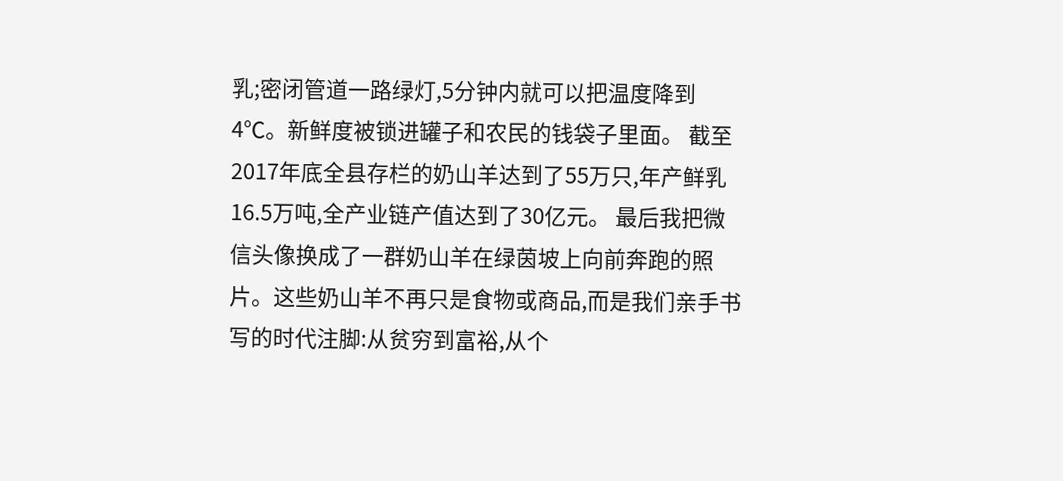乳;密闭管道一路绿灯,5分钟内就可以把温度降到4℃。新鲜度被锁进罐子和农民的钱袋子里面。 截至2017年底全县存栏的奶山羊达到了55万只,年产鲜乳16.5万吨,全产业链产值达到了30亿元。 最后我把微信头像换成了一群奶山羊在绿茵坡上向前奔跑的照片。这些奶山羊不再只是食物或商品,而是我们亲手书写的时代注脚:从贫穷到富裕,从个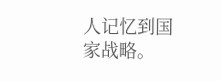人记忆到国家战略。